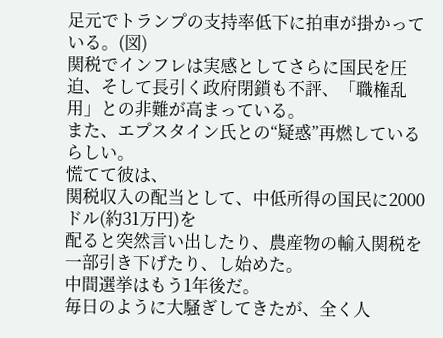足元でトランプの支持率低下に拍車が掛かっている。(図)
関税でインフレは実感としてさらに国民を圧迫、そして長引く政府閉鎖も不評、「職権乱用」との非難が高まっている。
また、エプスタイン氏との“疑惑”再燃しているらしい。
慌てて彼は、
関税収入の配当として、中低所得の国民に2000ドル(約31万円)を
配ると突然言い出したり、農産物の輸入関税を一部引き下げたり、し始めた。
中間選挙はもう1年後だ。
毎日のように大騒ぎしてきたが、全く人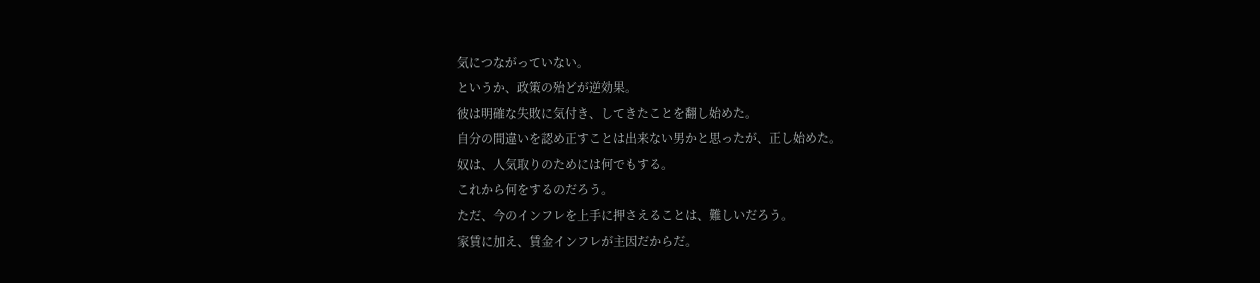気につながっていない。
というか、政策の殆どが逆効果。
彼は明確な失敗に気付き、してきたことを翻し始めた。
自分の間違いを認め正すことは出来ない男かと思ったが、正し始めた。
奴は、人気取りのためには何でもする。
これから何をするのだろう。
ただ、今のインフレを上手に押さえることは、難しいだろう。
家賃に加え、賃金インフレが主因だからだ。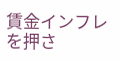賃金インフレを押さ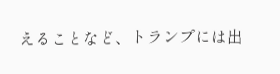えることなど、トランプには出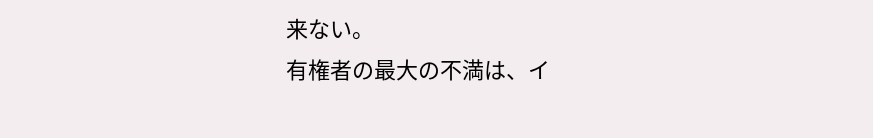来ない。
有権者の最大の不満は、イ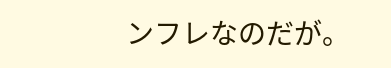ンフレなのだが。